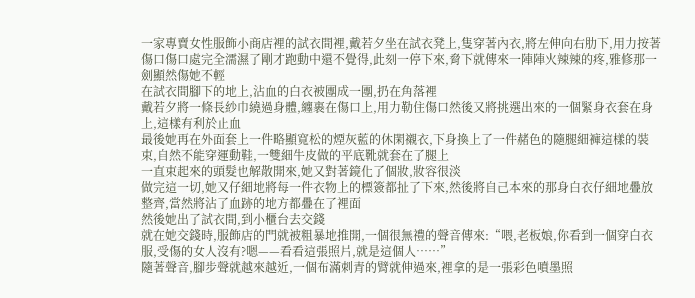一家專賣女性服飾小商店裡的試衣間裡,戴若夕坐在試衣凳上,隻穿著內衣,將左伸向右肋下,用力按著傷口傷口處完全濡濕了剛才跑動中還不覺得,此刻一停下來,脅下就傳來一陣陣火辣辣的疼,雅修那一劍顯然傷她不輕
在試衣間腳下的地上,沾血的白衣被團成一團,扔在角落裡
戴若夕將一條長紗巾繞過身體,纏裹在傷口上,用力勒住傷口然後又將挑選出來的一個緊身衣套在身上,這樣有利於止血
最後她再在外面套上一件略顯寬松的煙灰藍的休閑襯衣,下身換上了一件赭色的隨腿細褲這樣的裝束,自然不能穿運動鞋,一雙細牛皮做的平底靴就套在了腿上
一直束起來的頭髮也解散開來,她又對著鏡化了個妝,妝容很淡
做完這一切,她又仔細地將每一件衣物上的標簽都扯了下來,然後將自己本來的那身白衣仔細地疊放整齊,當然將沾了血跡的地方都疊在了裡面
然後她出了試衣間,到小櫃台去交錢
就在她交錢時,服飾店的門就被粗暴地推開,一個很無禮的聲音傳來:“喂,老板娘,你看到一個穿白衣服,受傷的女人沒有?嗯——看看這張照片,就是這個人……”
隨著聲音,腳步聲就越來越近,一個布滿刺青的臂就伸過來,裡拿的是一張彩色噴墨照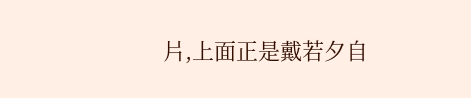片,上面正是戴若夕自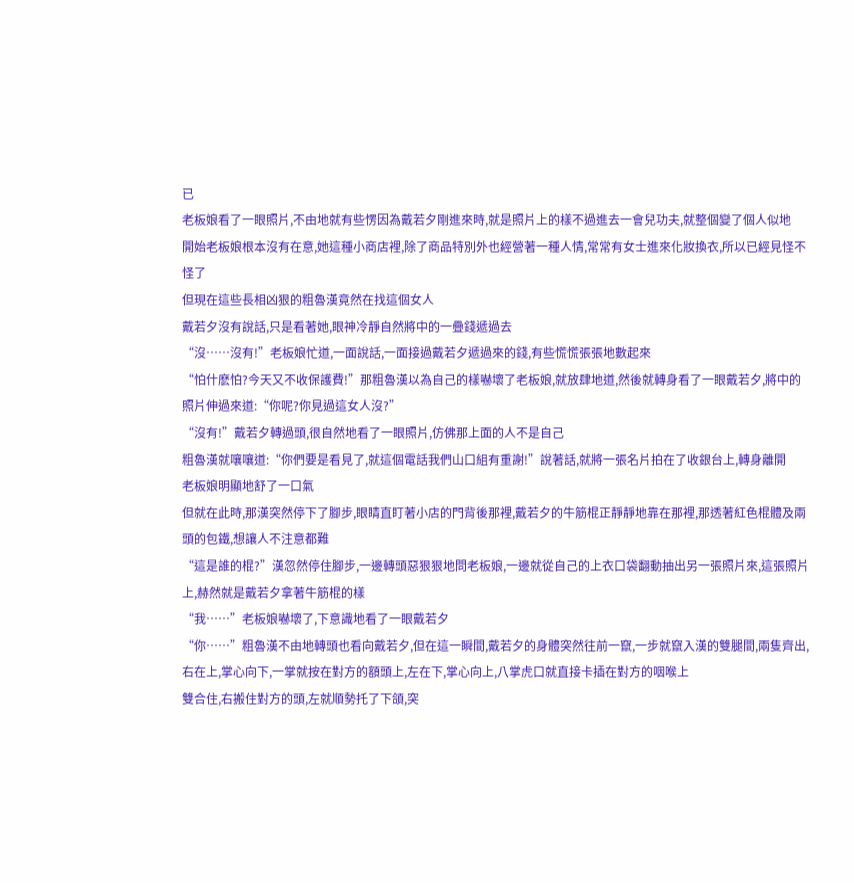已
老板娘看了一眼照片,不由地就有些愣因為戴若夕剛進來時,就是照片上的樣不過進去一會兒功夫,就整個變了個人似地
開始老板娘根本沒有在意,她這種小商店裡,除了商品特別外也經營著一種人情,常常有女士進來化妝換衣,所以已經見怪不怪了
但現在這些長相凶狠的粗魯漢竟然在找這個女人
戴若夕沒有說話,只是看著她,眼神冷靜自然將中的一疊錢遞過去
“沒……沒有!”老板娘忙道,一面說話,一面接過戴若夕遞過來的錢,有些慌慌張張地數起來
“怕什麽怕?今天又不收保護費!”那粗魯漢以為自己的樣嚇壞了老板娘,就放肆地道,然後就轉身看了一眼戴若夕,將中的照片伸過來道:“你呢?你見過這女人沒?”
“沒有!”戴若夕轉過頭,很自然地看了一眼照片,仿佛那上面的人不是自己
粗魯漢就嚷嚷道:“你們要是看見了,就這個電話我們山口組有重謝!”說著話,就將一張名片拍在了收銀台上,轉身離開
老板娘明顯地舒了一口氣
但就在此時,那漢突然停下了腳步,眼睛直盯著小店的門背後那裡,戴若夕的牛筋棍正靜靜地靠在那裡,那透著紅色棍體及兩頭的包鐵,想讓人不注意都難
“這是誰的棍?”漢忽然停住腳步,一邊轉頭惡狠狠地問老板娘,一邊就從自己的上衣口袋翻動抽出另一張照片來,這張照片上,赫然就是戴若夕拿著牛筋棍的樣
“我……”老板娘嚇壞了,下意識地看了一眼戴若夕
“你……”粗魯漢不由地轉頭也看向戴若夕,但在這一瞬間,戴若夕的身體突然往前一竄,一步就竄入漢的雙腿間,兩隻齊出,右在上,掌心向下,一掌就按在對方的額頭上,左在下,掌心向上,八掌虎口就直接卡插在對方的咽喉上
雙合住,右搬住對方的頭,左就順勢托了下頜,突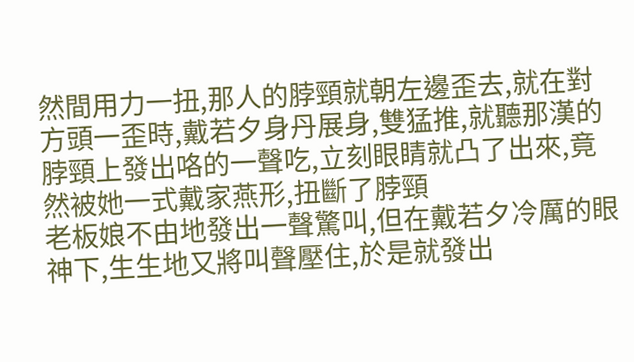然間用力一扭,那人的脖頸就朝左邊歪去,就在對方頭一歪時,戴若夕身丹展身,雙猛推,就聽那漢的脖頸上發出咯的一聲吃,立刻眼睛就凸了出來,竟然被她一式戴家燕形,扭斷了脖頸
老板娘不由地發出一聲驚叫,但在戴若夕冷厲的眼神下,生生地又將叫聲壓住,於是就發出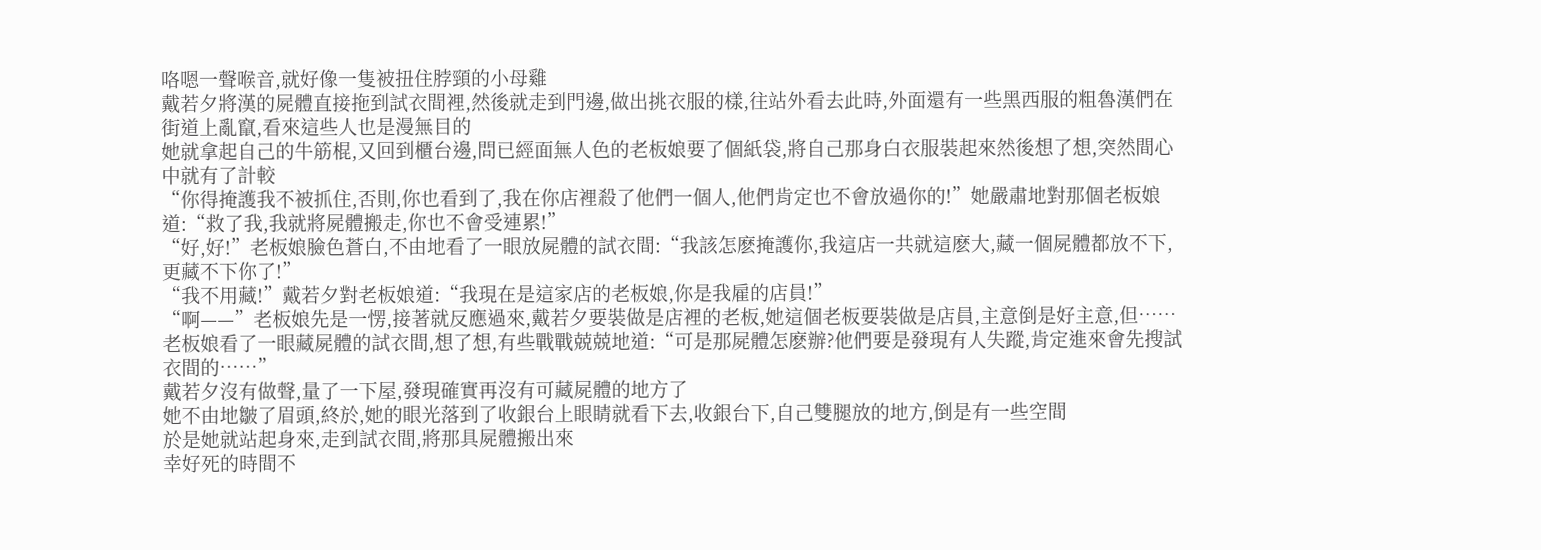咯嗯一聲喉音,就好像一隻被扭住脖頸的小母雞
戴若夕將漢的屍體直接拖到試衣間裡,然後就走到門邊,做出挑衣服的樣,往站外看去此時,外面還有一些黑西服的粗魯漢們在街道上亂竄,看來這些人也是漫無目的
她就拿起自己的牛筋棍,又回到櫃台邊,問已經面無人色的老板娘要了個紙袋,將自己那身白衣服裝起來然後想了想,突然間心中就有了計較
“你得掩護我不被抓住,否則,你也看到了,我在你店裡殺了他們一個人,他們肯定也不會放過你的!”她嚴肅地對那個老板娘道:“救了我,我就將屍體搬走,你也不會受連累!”
“好,好!”老板娘臉色蒼白,不由地看了一眼放屍體的試衣間:“我該怎麽掩護你,我這店一共就這麽大,藏一個屍體都放不下,更藏不下你了!”
“我不用藏!”戴若夕對老板娘道:“我現在是這家店的老板娘,你是我雇的店員!”
“啊——”老板娘先是一愣,接著就反應過來,戴若夕要裝做是店裡的老板,她這個老板要裝做是店員,主意倒是好主意,但……老板娘看了一眼藏屍體的試衣間,想了想,有些戰戰兢兢地道:“可是那屍體怎麽辦?他們要是發現有人失蹤,肯定進來會先搜試衣間的……”
戴若夕沒有做聲,量了一下屋,發現確實再沒有可藏屍體的地方了
她不由地皺了眉頭,終於,她的眼光落到了收銀台上眼睛就看下去,收銀台下,自己雙腿放的地方,倒是有一些空間
於是她就站起身來,走到試衣間,將那具屍體搬出來
幸好死的時間不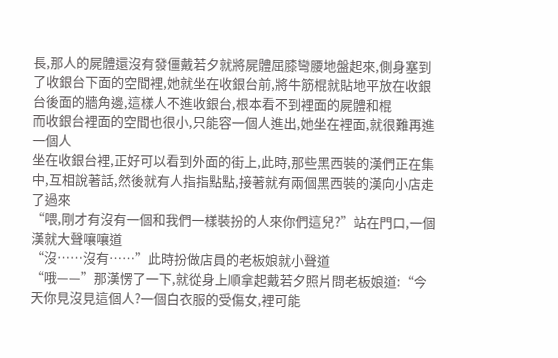長,那人的屍體還沒有發僵戴若夕就將屍體屈膝彎腰地盤起來,側身塞到了收銀台下面的空間裡,她就坐在收銀台前,將牛筋棍就貼地平放在收銀台後面的牆角邊,這樣人不進收銀台,根本看不到裡面的屍體和棍
而收銀台裡面的空間也很小,只能容一個人進出,她坐在裡面,就很難再進一個人
坐在收銀台裡,正好可以看到外面的街上,此時,那些黑西裝的漢們正在集中,互相說著話,然後就有人指指點點,接著就有兩個黑西裝的漢向小店走了過來
“喂,剛才有沒有一個和我們一樣裝扮的人來你們這兒?”站在門口,一個漢就大聲嚷嚷道
“沒……沒有……”此時扮做店員的老板娘就小聲道
“哦——”那漢愣了一下,就從身上順拿起戴若夕照片問老板娘道:“今天你見沒見這個人?一個白衣服的受傷女,裡可能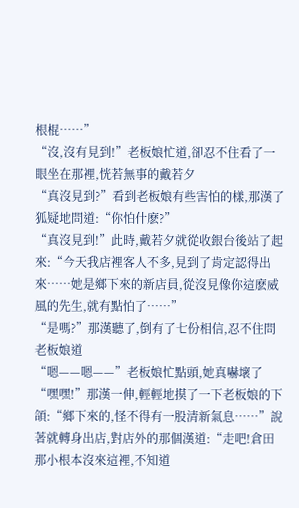根棍……”
“沒,沒有見到!”老板娘忙道,卻忍不住看了一眼坐在那裡,恍若無事的戴若夕
“真沒見到?”看到老板娘有些害怕的樣,那漢了狐疑地問道:“你怕什麽?”
“真沒見到!”此時,戴若夕就從收銀台後站了起來:“今天我店裡客人不多,見到了肯定認得出來……她是鄉下來的新店員,從沒見像你這麽威風的先生,就有點怕了……”
“是嗎?”那漢聽了,倒有了七份相信,忍不住問老板娘道
“嗯——嗯——”老板娘忙點頭,她真嚇壞了
“嘿嘿!”那漢一伸,輕輕地摸了一下老板娘的下頜:“鄉下來的,怪不得有一股清新氣息……”說著就轉身出店,對店外的那個漢道:“走吧!倉田那小根本沒來這裡,不知道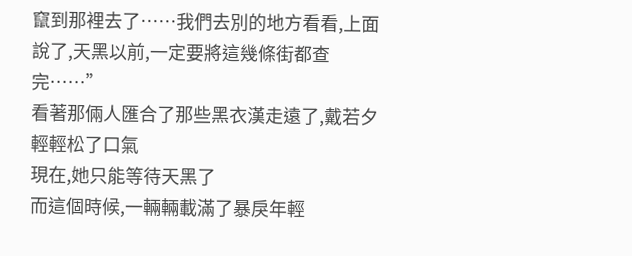竄到那裡去了……我們去別的地方看看,上面說了,天黑以前,一定要將這幾條街都查完……”
看著那倆人匯合了那些黑衣漢走遠了,戴若夕輕輕松了口氣
現在,她只能等待天黑了
而這個時候,一輛輛載滿了暴戾年輕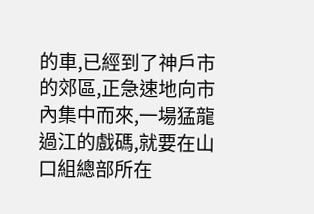的車,已經到了神戶市的郊區,正急速地向市內集中而來,一場猛龍過江的戲碼,就要在山口組總部所在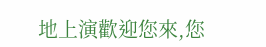地上演歡迎您來,您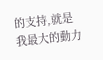的支持,就是我最大的動力